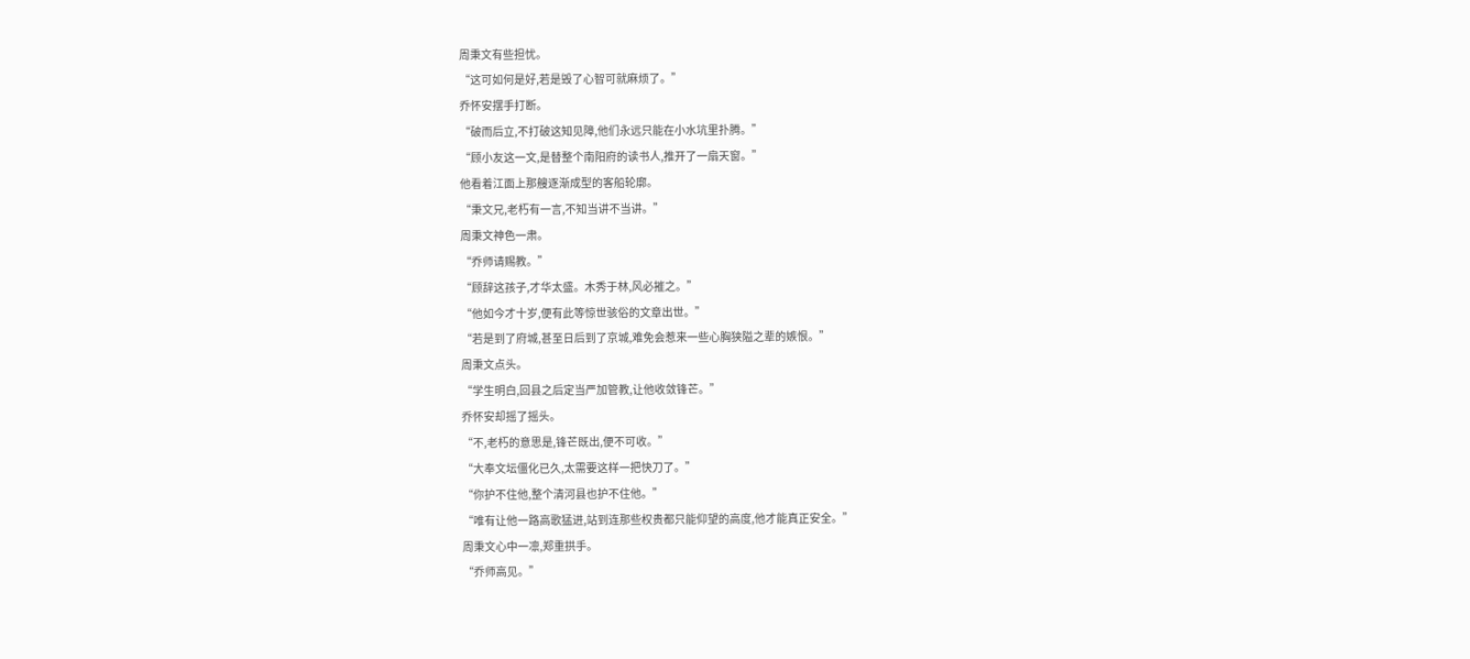周秉文有些担忧。
“这可如何是好,若是毁了心智可就麻烦了。”
乔怀安摆手打断。
“破而后立,不打破这知见障,他们永远只能在小水坑里扑腾。”
“顾小友这一文,是替整个南阳府的读书人,推开了一扇天窗。”
他看着江面上那艘逐渐成型的客船轮廓。
“秉文兄,老朽有一言,不知当讲不当讲。”
周秉文神色一肃。
“乔师请赐教。”
“顾辞这孩子,才华太盛。木秀于林,风必摧之。”
“他如今才十岁,便有此等惊世骇俗的文章出世。”
“若是到了府城,甚至日后到了京城,难免会惹来一些心胸狭隘之辈的嫉恨。”
周秉文点头。
“学生明白,回县之后定当严加管教,让他收敛锋芒。”
乔怀安却摇了摇头。
“不,老朽的意思是,锋芒既出,便不可收。”
“大奉文坛僵化已久,太需要这样一把快刀了。”
“你护不住他,整个清河县也护不住他。”
“唯有让他一路高歌猛进,站到连那些权贵都只能仰望的高度,他才能真正安全。”
周秉文心中一凛,郑重拱手。
“乔师高见。”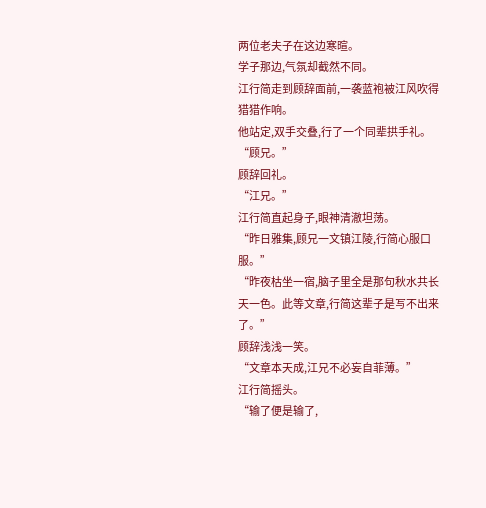两位老夫子在这边寒暄。
学子那边,气氛却截然不同。
江行简走到顾辞面前,一袭蓝袍被江风吹得猎猎作响。
他站定,双手交叠,行了一个同辈拱手礼。
“顾兄。”
顾辞回礼。
“江兄。”
江行简直起身子,眼神清澈坦荡。
“昨日雅集,顾兄一文镇江陵,行简心服口服。”
“昨夜枯坐一宿,脑子里全是那句秋水共长天一色。此等文章,行简这辈子是写不出来了。”
顾辞浅浅一笑。
“文章本天成,江兄不必妄自菲薄。”
江行简摇头。
“输了便是输了,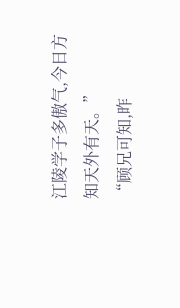江陵学子多傲气,今日方知天外有天。”
“顾兄可知,昨